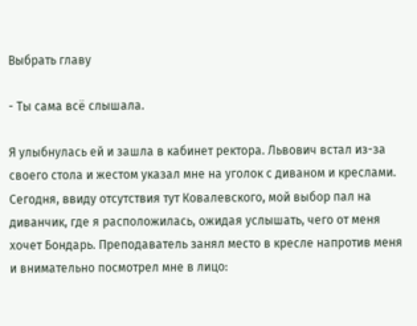Выбрать главу

- Ты сама всё слышала.

Я улыбнулась ей и зашла в кабинет ректора. Львович встал из-за своего стола и жестом указал мне на уголок с диваном и креслами. Сегодня, ввиду отсутствия тут Ковалевского, мой выбор пал на диванчик, где я расположилась, ожидая услышать, чего от меня хочет Бондарь. Преподаватель занял место в кресле напротив меня и внимательно посмотрел мне в лицо: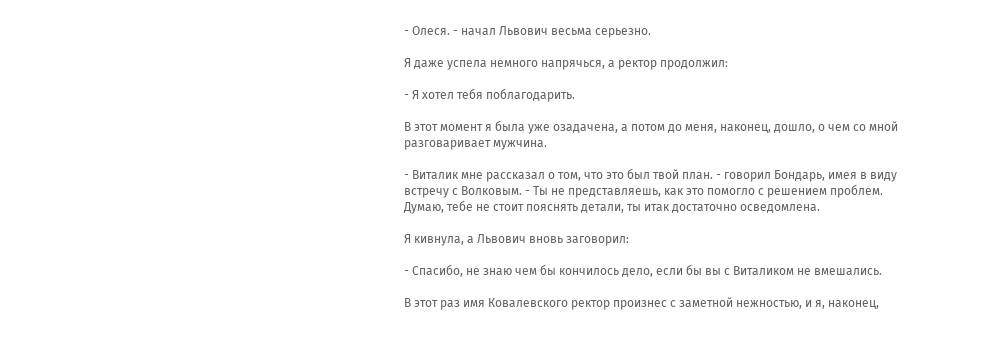- Олеся. - начал Львович весьма серьезно.

Я даже успела немного напрячься, а ректор продолжил:

- Я хотел тебя поблагодарить.

В этот момент я была уже озадачена, а потом до меня, наконец, дошло, о чем со мной разговаривает мужчина.

- Виталик мне рассказал о том, что это был твой план. - говорил Бондарь, имея в виду встречу с Волковым. - Ты не представляешь, как это помогло с решением проблем. Думаю, тебе не стоит пояснять детали, ты итак достаточно осведомлена.

Я кивнула, а Львович вновь заговорил:

- Спасибо, не знаю чем бы кончилось дело, если бы вы с Виталиком не вмешались.

В этот раз имя Ковалевского ректор произнес с заметной нежностью, и я, наконец,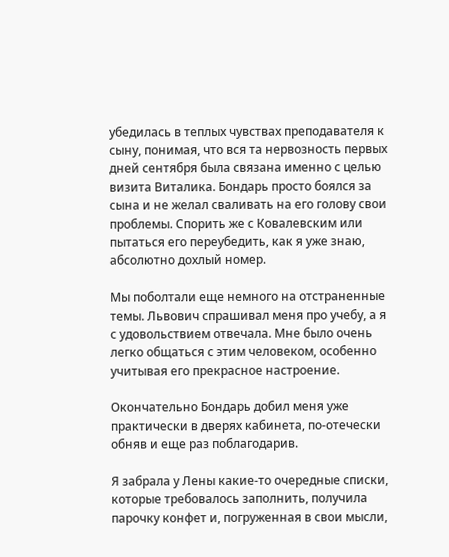убедилась в теплых чувствах преподавателя к сыну, понимая, что вся та нервозность первых дней сентября была связана именно с целью визита Виталика. Бондарь просто боялся за сына и не желал сваливать на его голову свои проблемы. Спорить же с Ковалевским или пытаться его переубедить, как я уже знаю, абсолютно дохлый номер.

Мы поболтали еще немного на отстраненные темы. Львович спрашивал меня про учебу, а я с удовольствием отвечала. Мне было очень легко общаться с этим человеком, особенно учитывая его прекрасное настроение.

Окончательно Бондарь добил меня уже практически в дверях кабинета, по-отечески обняв и еще раз поблагодарив.

Я забрала у Лены какие-то очередные списки, которые требовалось заполнить, получила парочку конфет и, погруженная в свои мысли,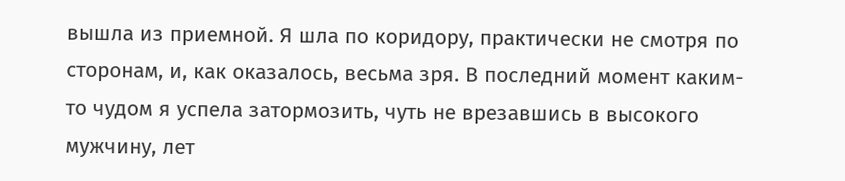вышла из приемной. Я шла по коридору, практически не смотря по сторонам, и, как оказалось, весьма зря. В последний момент каким-то чудом я успела затормозить, чуть не врезавшись в высокого мужчину, лет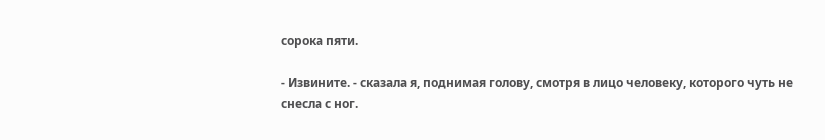сорока пяти.

- Извините. - сказала я, поднимая голову, смотря в лицо человеку, которого чуть не снесла с ног.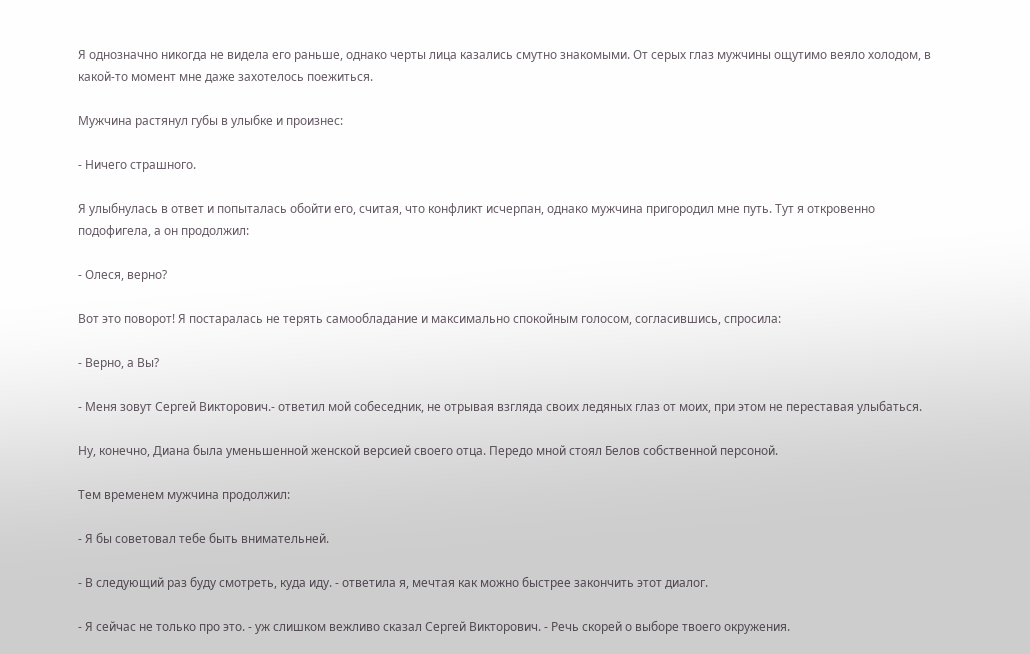Я однозначно никогда не видела его раньше, однако черты лица казались смутно знакомыми. От серых глаз мужчины ощутимо веяло холодом, в какой-то момент мне даже захотелось поежиться.

Мужчина растянул губы в улыбке и произнес:

- Ничего страшного.

Я улыбнулась в ответ и попыталась обойти его, считая, что конфликт исчерпан, однако мужчина пригородил мне путь. Тут я откровенно подофигела, а он продолжил:

- Олеся, верно?

Вот это поворот! Я постаралась не терять самообладание и максимально спокойным голосом, согласившись, спросила:

- Верно, а Вы?

- Меня зовут Сергей Викторович.- ответил мой собеседник, не отрывая взгляда своих ледяных глаз от моих, при этом не переставая улыбаться.

Ну, конечно, Диана была уменьшенной женской версией своего отца. Передо мной стоял Белов собственной персоной.

Тем временем мужчина продолжил:

- Я бы советовал тебе быть внимательней.

- В следующий раз буду смотреть, куда иду. - ответила я, мечтая как можно быстрее закончить этот диалог.

- Я сейчас не только про это. - уж слишком вежливо сказал Сергей Викторович. - Речь скорей о выборе твоего окружения.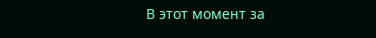В этот момент за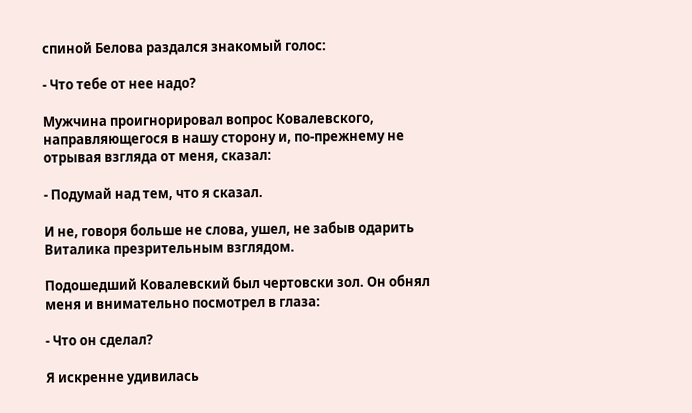спиной Белова раздался знакомый голос:

- Что тебе от нее надо?

Мужчина проигнорировал вопрос Ковалевского, направляющегося в нашу сторону и, по-прежнему не отрывая взгляда от меня, сказал:

- Подумай над тем, что я сказал.

И не, говоря больше не слова, ушел, не забыв одарить Виталика презрительным взглядом.

Подошедший Ковалевский был чертовски зол. Он обнял меня и внимательно посмотрел в глаза:

- Что он сделал?

Я искренне удивилась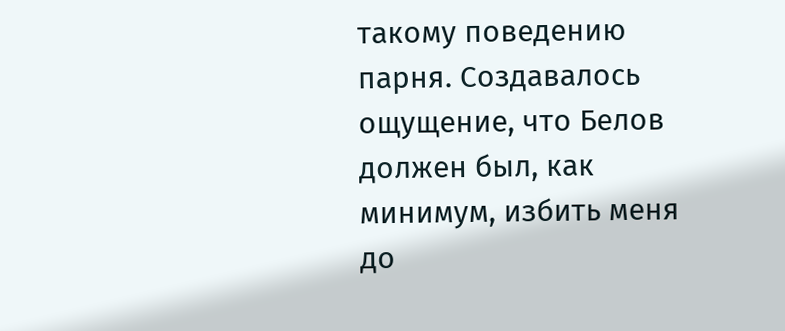такому поведению парня. Создавалось ощущение, что Белов должен был, как минимум, избить меня до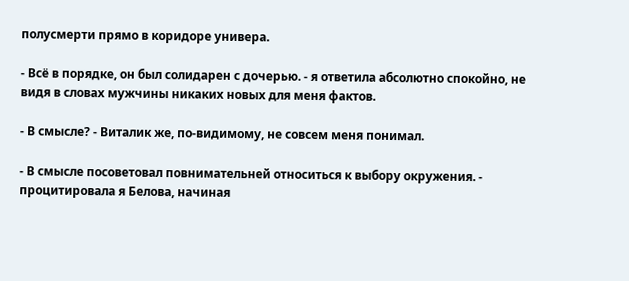полусмерти прямо в коридоре универа.

- Всё в порядке, он был солидарен с дочерью. - я ответила абсолютно спокойно, не видя в словах мужчины никаких новых для меня фактов.

- В смысле? - Виталик же, по-видимому, не совсем меня понимал.

- В смысле посоветовал повнимательней относиться к выбору окружения. - процитировала я Белова, начиная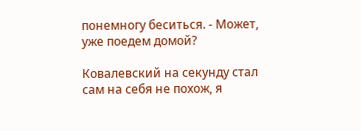понемногу беситься. - Может, уже поедем домой?

Ковалевский на секунду стал сам на себя не похож, я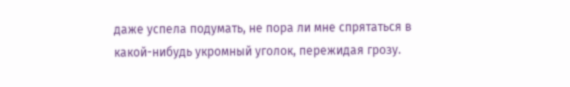даже успела подумать, не пора ли мне спрятаться в какой-нибудь укромный уголок, пережидая грозу.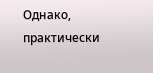Однако, практически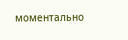моментально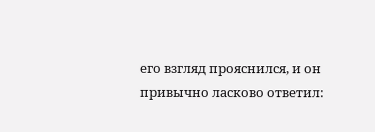его взгляд прояснился, и он привычно ласково ответил: